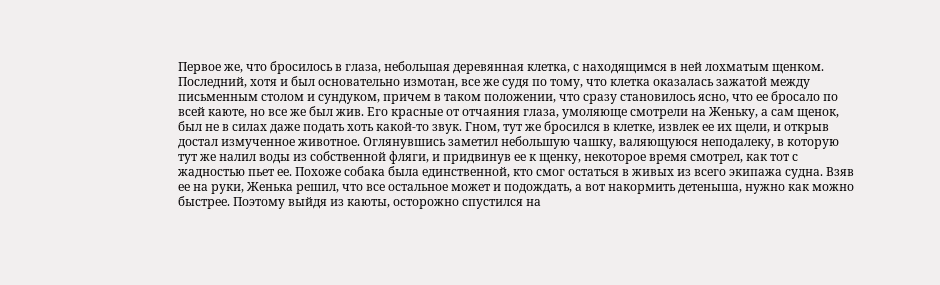Первое же, что бросилось в глаза, небольшая деревянная клетка, с находящимся в ней лохматым щенком. Последний, хотя и был основательно измотан, все же судя по тому, что клетка оказалась зажатой между письменным столом и сундуком, причем в таком положении, что сразу становилось ясно, что ее бросало по всей каюте, но все же был жив. Его красные от отчаяния глаза, умоляюще смотрели на Женьку, а сам щенок, был не в силах даже подать хоть какой-то звук. Гном, тут же бросился в клетке, извлек ее их щели, и открыв достал измученное животное. Оглянувшись заметил небольшую чашку, валяющуюся неподалеку, в которую тут же налил воды из собственной фляги, и придвинув ее к щенку, некоторое время смотрел, как тот с жадностью пьет ее. Похоже собака была единственной, кто смог остаться в живых из всего экипажа судна. Взяв ее на руки, Женька решил, что все остальное может и подождать, а вот накормить детеныша, нужно как можно быстрее. Поэтому выйдя из каюты, осторожно спустился на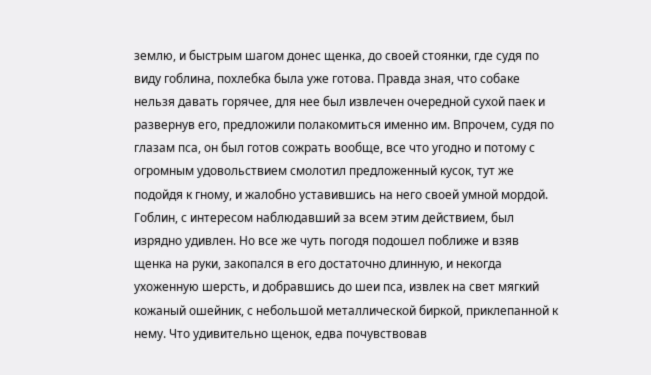землю, и быстрым шагом донес щенка, до своей стоянки, где судя по виду гоблина, похлебка была уже готова. Правда зная, что собаке нельзя давать горячее, для нее был извлечен очередной сухой паек и развернув его, предложили полакомиться именно им. Впрочем, судя по глазам пса, он был готов сожрать вообще, все что угодно и потому с огромным удовольствием смолотил предложенный кусок, тут же подойдя к гному, и жалобно уставившись на него своей умной мордой. Гоблин, с интересом наблюдавший за всем этим действием, был изрядно удивлен. Но все же чуть погодя подошел поближе и взяв щенка на руки, закопался в его достаточно длинную, и некогда ухоженную шерсть, и добравшись до шеи пса, извлек на свет мягкий кожаный ошейник, с небольшой металлической биркой, приклепанной к нему. Что удивительно щенок, едва почувствовав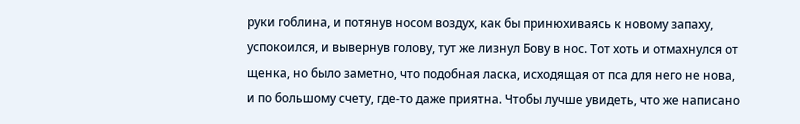руки гоблина, и потянув носом воздух, как бы принюхиваясь к новому запаху, успокоился, и вывернув голову, тут же лизнул Бову в нос. Тот хоть и отмахнулся от щенка, но было заметно, что подобная ласка, исходящая от пса для него не нова, и по большому счету, где-то даже приятна. Чтобы лучше увидеть, что же написано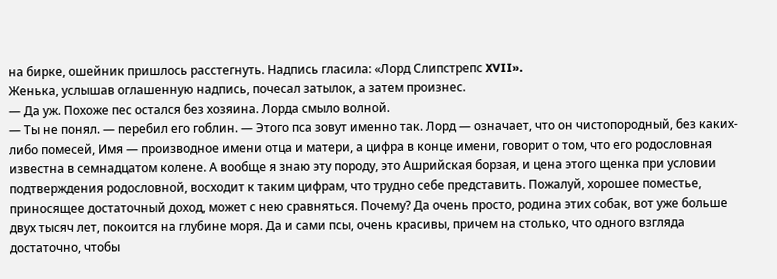на бирке, ошейник пришлось расстегнуть. Надпись гласила: «Лорд Слипстрепс XVII».
Женька, услышав оглашенную надпись, почесал затылок, а затем произнес.
— Да уж. Похоже пес остался без хозяина. Лорда смыло волной.
— Ты не понял. — перебил его гоблин. — Этого пса зовут именно так. Лорд — означает, что он чистопородный, без каких-либо помесей, Имя — производное имени отца и матери, а цифра в конце имени, говорит о том, что его родословная известна в семнадцатом колене. А вообще я знаю эту породу, это Ашрийская борзая, и цена этого щенка при условии подтверждения родословной, восходит к таким цифрам, что трудно себе представить. Пожалуй, хорошее поместье, приносящее достаточный доход, может с нею сравняться. Почему? Да очень просто, родина этих собак, вот уже больше двух тысяч лет, покоится на глубине моря. Да и сами псы, очень красивы, причем на столько, что одного взгляда достаточно, чтобы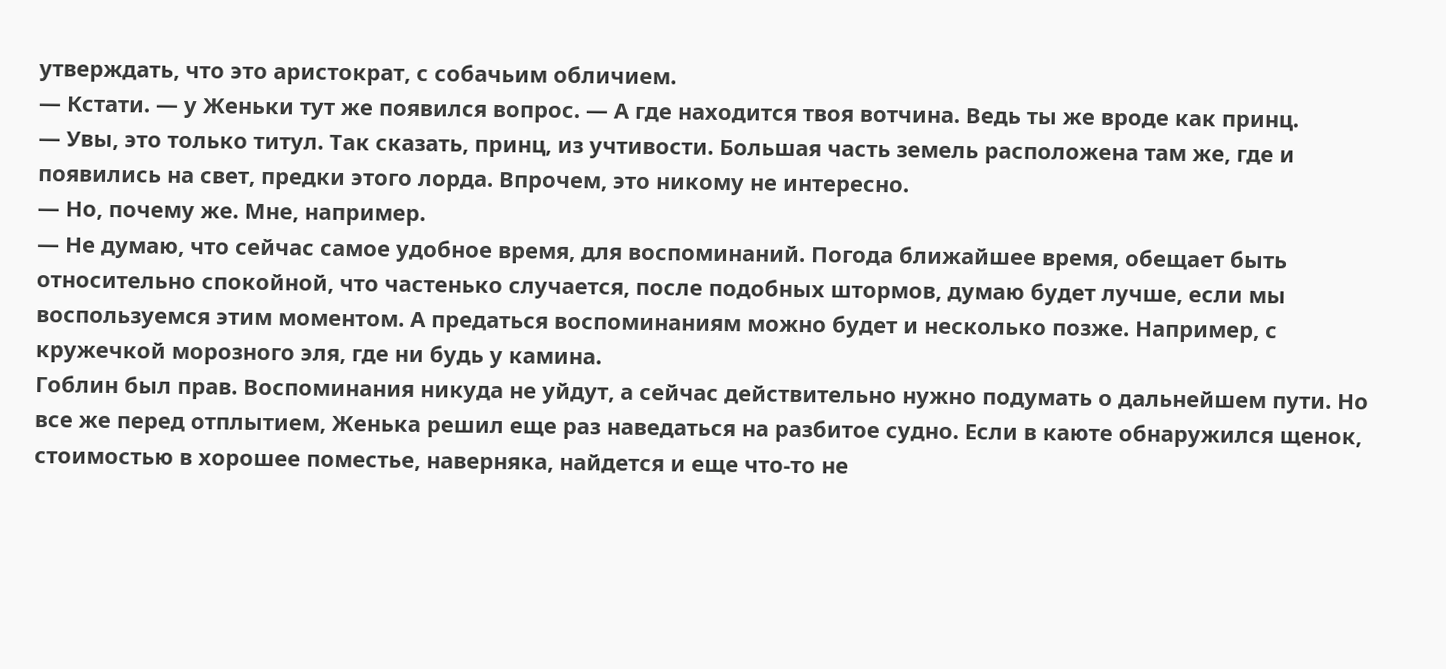утверждать, что это аристократ, с собачьим обличием.
— Кстати. — у Женьки тут же появился вопрос. — А где находится твоя вотчина. Ведь ты же вроде как принц.
— Увы, это только титул. Так сказать, принц, из учтивости. Большая часть земель расположена там же, где и появились на свет, предки этого лорда. Впрочем, это никому не интересно.
— Но, почему же. Мне, например.
— Не думаю, что сейчас самое удобное время, для воспоминаний. Погода ближайшее время, обещает быть относительно спокойной, что частенько случается, после подобных штормов, думаю будет лучше, если мы воспользуемся этим моментом. А предаться воспоминаниям можно будет и несколько позже. Например, с кружечкой морозного эля, где ни будь у камина.
Гоблин был прав. Воспоминания никуда не уйдут, а сейчас действительно нужно подумать о дальнейшем пути. Но все же перед отплытием, Женька решил еще раз наведаться на разбитое судно. Если в каюте обнаружился щенок, стоимостью в хорошее поместье, наверняка, найдется и еще что-то не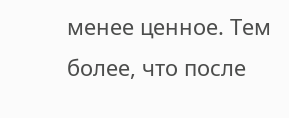менее ценное. Тем более, что после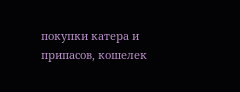покупки катера и припасов, кошелек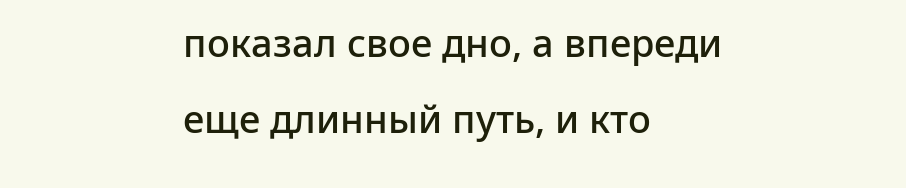показал свое дно, а впереди еще длинный путь, и кто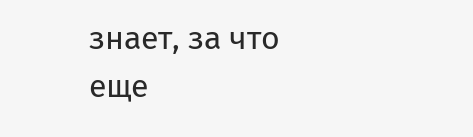знает, за что еще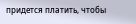придется платить, чтобы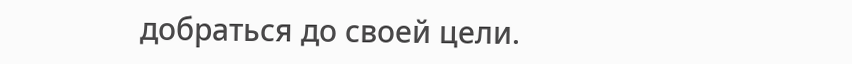добраться до своей цели.